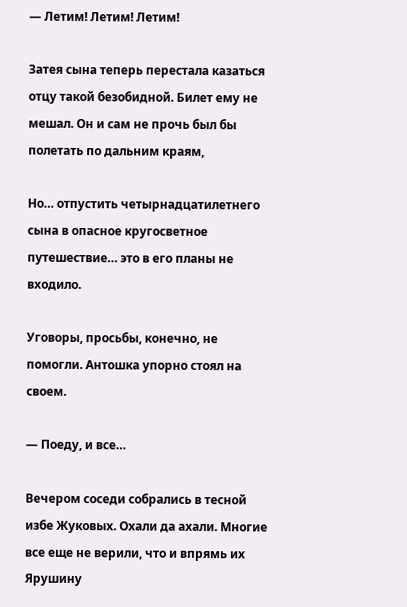— Летим! Летим! Летим!

Затея сына теперь перестала казаться отцу такой безобидной. Билет ему не мешал. Он и сам не прочь был бы полетать по дальним краям,

Но… отпустить четырнадцатилетнего сына в опасное кругосветное путешествие… это в его планы не входило.

Уговоры, просьбы, конечно, не помогли. Антошка упорно стоял на своем.

— Поеду, и все…

Вечером соседи собрались в тесной избе Жуковых. Охали да ахали. Многие все еще не верили, что и впрямь их Ярушину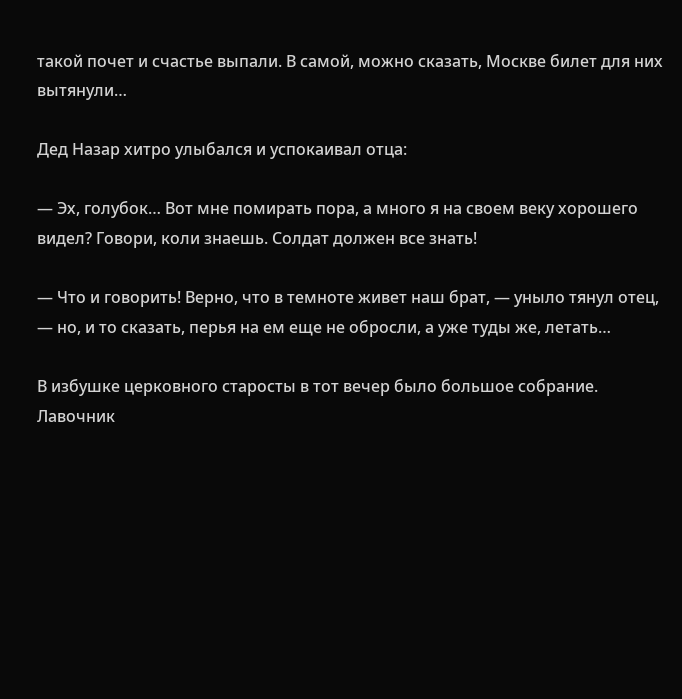такой почет и счастье выпали. В самой, можно сказать, Москве билет для них вытянули…

Дед Назар хитро улыбался и успокаивал отца:

— Эх, голубок… Вот мне помирать пора, а много я на своем веку хорошего видел? Говори, коли знаешь. Солдат должен все знать!

— Что и говорить! Верно, что в темноте живет наш брат, — уныло тянул отец, — но, и то сказать, перья на ем еще не обросли, а уже туды же, летать…

В избушке церковного старосты в тот вечер было большое собрание. Лавочник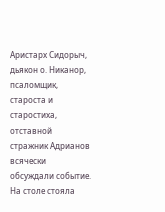Аристарх Сидорыч, дьякон о. Никанор, псаломщик, староста и старостиха, отставной стражник Адрианов всячески обсуждали событие. На столе стояла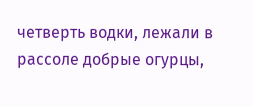четверть водки, лежали в рассоле добрые огурцы,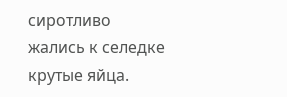сиротливо жались к селедке крутые яйца.